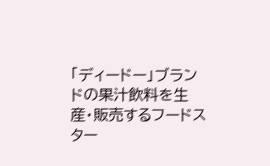「ディードー」ブランドの果汁飲料を生産・販売するフードスター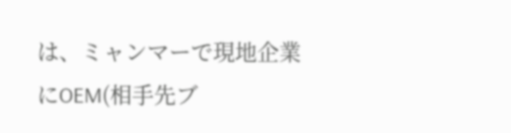は、ミャンマーで現地企業にOEM(相手先ブ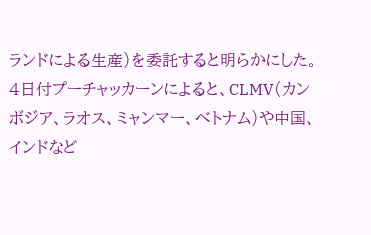ランドによる生産)を委託すると明らかにした。
4日付プーチャッカーンによると、CLMV(カンボジア、ラオス、ミャンマー、べトナム)や中国、インドなど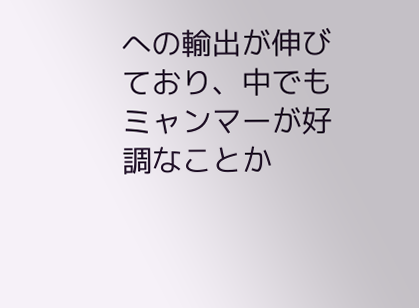への輸出が伸びており、中でもミャンマーが好調なことか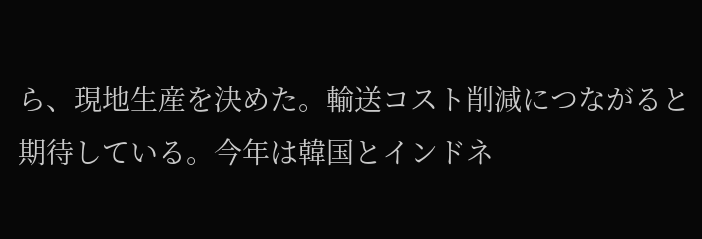ら、現地生産を決めた。輸送コスト削減につながると期待している。今年は韓国とインドネ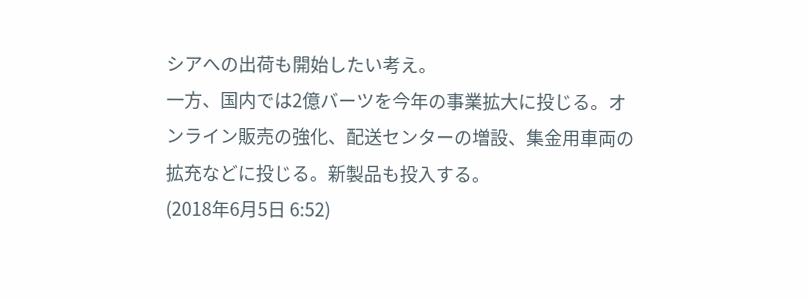シアへの出荷も開始したい考え。
一方、国内では2億バーツを今年の事業拡大に投じる。オンライン販売の強化、配送センターの増設、集金用車両の拡充などに投じる。新製品も投入する。
(2018年6月5日 6:52)